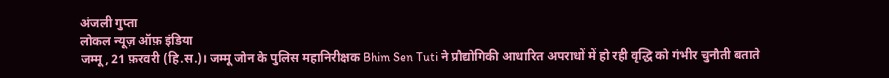अंजली गुप्ता
लोकल न्यूज़ ऑफ़ इंडिया
जम्मू, 21 फ़रवरी (हि.स.)। जम्मू जोन के पुलिस महानिरीक्षक Bhim Sen Tuti ने प्रौद्योगिकी आधारित अपराधों में हो रही वृद्धि को गंभीर चुनौती बताते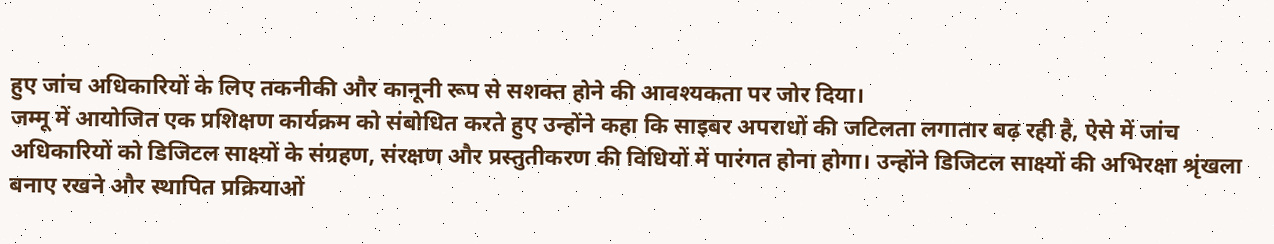हुए जांच अधिकारियों के लिए तकनीकी और कानूनी रूप से सशक्त होने की आवश्यकता पर जोर दिया।
जम्मू में आयोजित एक प्रशिक्षण कार्यक्रम को संबोधित करते हुए उन्होंने कहा कि साइबर अपराधों की जटिलता लगातार बढ़ रही है, ऐसे में जांच अधिकारियों को डिजिटल साक्ष्यों के संग्रहण, संरक्षण और प्रस्तुतीकरण की विधियों में पारंगत होना होगा। उन्होंने डिजिटल साक्ष्यों की अभिरक्षा श्रृंखला बनाए रखने और स्थापित प्रक्रियाओं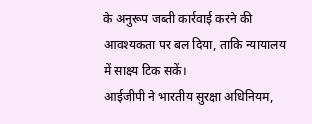के अनुरूप जब्ती कार्रवाई करने की आवश्यकता पर बल दिया, ताकि न्यायालय में साक्ष्य टिक सकें।
आईजीपी ने भारतीय सुरक्षा अधिनियम,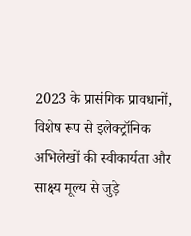2023 के प्रासंगिक प्रावधानों, विशेष रूप से इलेक्ट्रॉनिक अभिलेखों की स्वीकार्यता और साक्ष्य मूल्य से जुड़े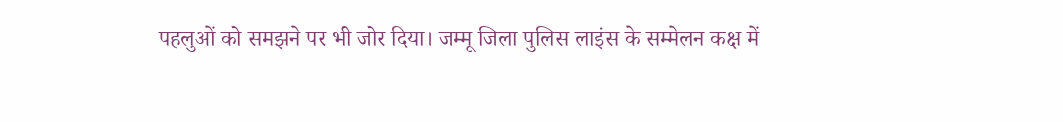पहलुओं को समझने पर भी जोर दिया। जम्मू जिला पुलिस लाइंस के सम्मेलन कक्ष में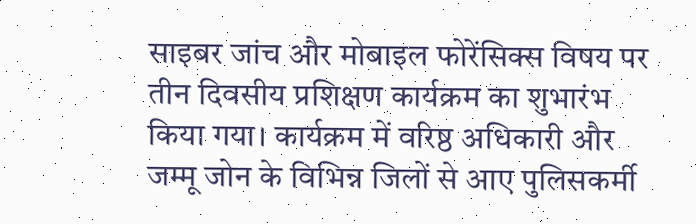साइबर जांच और मोबाइल फोरेंसिक्स विषय पर तीन दिवसीय प्रशिक्षण कार्यक्रम का शुभारंभ किया गया। कार्यक्रम में वरिष्ठ अधिकारी और जम्मू जोन के विभिन्न जिलों से आए पुलिसकर्मी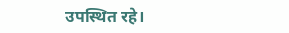उपस्थित रहे।